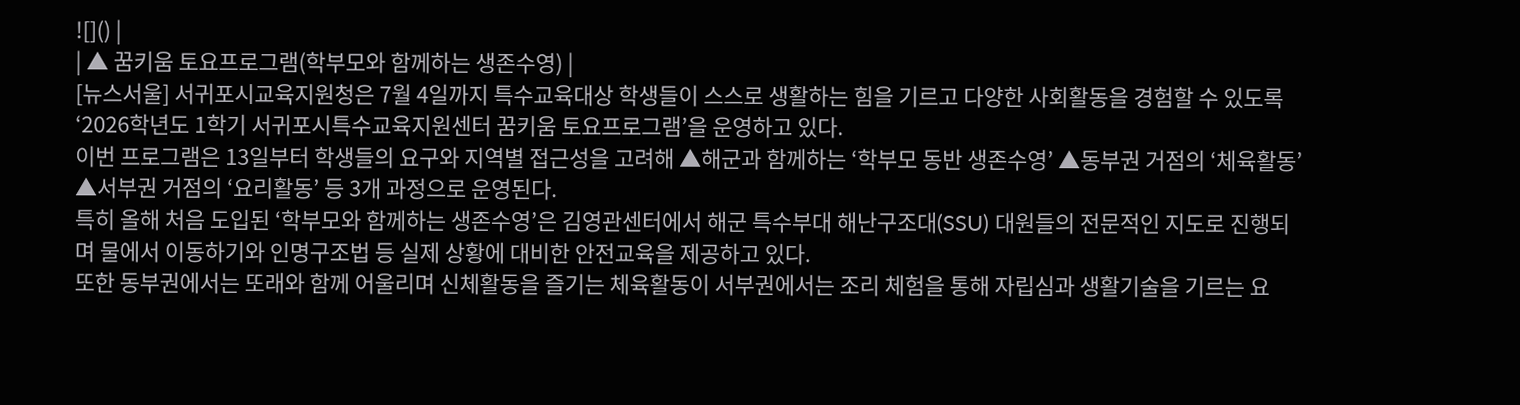![]() |
| ▲ 꿈키움 토요프로그램(학부모와 함께하는 생존수영) |
[뉴스서울] 서귀포시교육지원청은 7월 4일까지 특수교육대상 학생들이 스스로 생활하는 힘을 기르고 다양한 사회활동을 경험할 수 있도록 ‘2026학년도 1학기 서귀포시특수교육지원센터 꿈키움 토요프로그램’을 운영하고 있다.
이번 프로그램은 13일부터 학생들의 요구와 지역별 접근성을 고려해 ▲해군과 함께하는 ‘학부모 동반 생존수영’ ▲동부권 거점의 ‘체육활동’ ▲서부권 거점의 ‘요리활동’ 등 3개 과정으로 운영된다.
특히 올해 처음 도입된 ‘학부모와 함께하는 생존수영’은 김영관센터에서 해군 특수부대 해난구조대(SSU) 대원들의 전문적인 지도로 진행되며 물에서 이동하기와 인명구조법 등 실제 상황에 대비한 안전교육을 제공하고 있다.
또한 동부권에서는 또래와 함께 어울리며 신체활동을 즐기는 체육활동이 서부권에서는 조리 체험을 통해 자립심과 생활기술을 기르는 요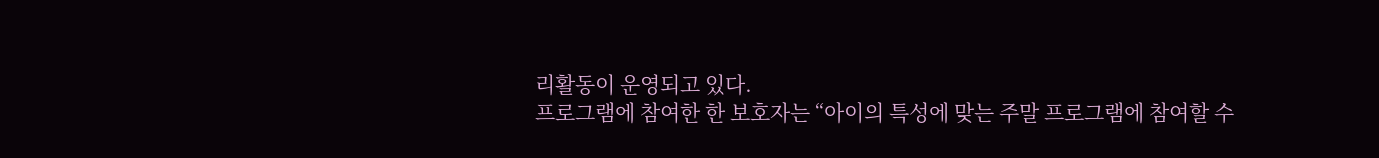리활동이 운영되고 있다.
프로그램에 참여한 한 보호자는 “아이의 특성에 맞는 주말 프로그램에 참여할 수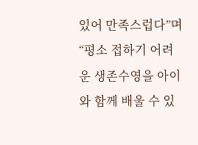있어 만족스럽다”며 “평소 접하기 어려운 생존수영을 아이와 함께 배울 수 있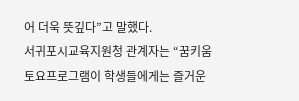어 더욱 뜻깊다”고 말했다.
서귀포시교육지원청 관계자는 “꿈키움 토요프로그램이 학생들에게는 즐거운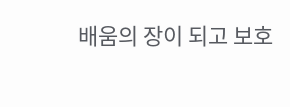배움의 장이 되고 보호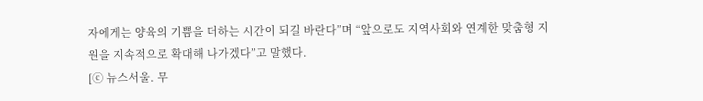자에게는 양육의 기쁨을 더하는 시간이 되길 바란다”며 “앞으로도 지역사회와 연계한 맞춤형 지원을 지속적으로 확대해 나가겠다”고 말했다.
[ⓒ 뉴스서울. 무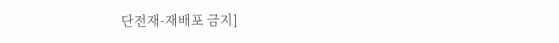단전재-재배포 금지]